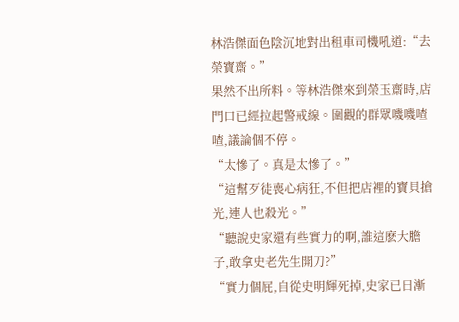林浩傑面色陰沉地對出租車司機吼道:“去榮寶齋。”
果然不出所料。等林浩傑來到榮玉齋時,店門口已經拉起警戒線。圍觀的群眾嘰嘰喳喳,議論個不停。
“太慘了。真是太慘了。”
“這幫歹徒喪心病狂,不但把店裡的寶貝搶光,連人也殺光。”
“聽說史家還有些實力的啊,誰這麽大膽子,敢拿史老先生開刀?”
“實力個屁,自從史明輝死掉,史家已日漸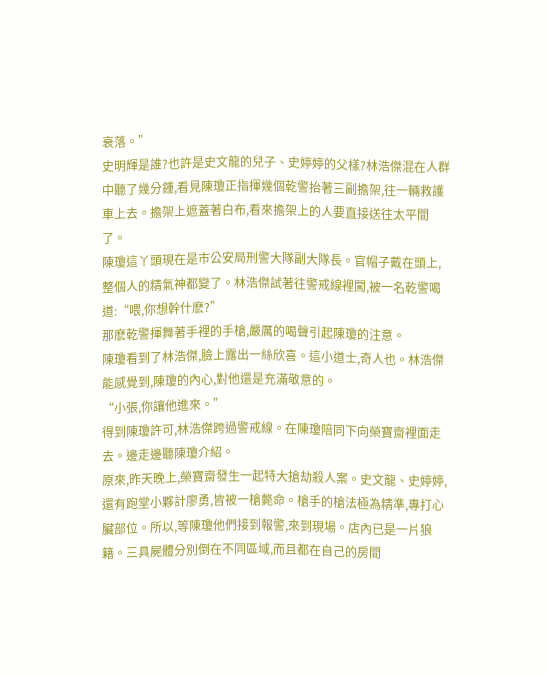衰落。”
史明輝是誰?也許是史文龍的兒子、史婷婷的父樣?林浩傑混在人群中聽了幾分鍾,看見陳瓊正指揮幾個乾警抬著三副擔架,往一輛救護車上去。擔架上遮蓋著白布,看來擔架上的人要直接送往太平間了。
陳瓊這丫頭現在是市公安局刑警大隊副大隊長。官帽子戴在頭上,整個人的精氣神都變了。林浩傑試著往警戒線裡闖,被一名乾警喝道:“喂,你想幹什麽?”
那麽乾警揮舞著手裡的手槍,嚴厲的喝聲引起陳瓊的注意。
陳瓊看到了林浩傑,臉上露出一絲欣喜。這小道士,奇人也。林浩傑能感覺到,陳瓊的內心,對他還是充滿敬意的。
“小張,你讓他進來。”
得到陳瓊許可,林浩傑跨過警戒線。在陳瓊陪同下向榮寶齋裡面走去。邊走邊聽陳瓊介紹。
原來,昨天晚上,榮寶齋發生一起特大搶劫殺人案。史文龍、史婷婷,還有跑堂小夥計廖勇,皆被一槍斃命。槍手的槍法極為精準,專打心臟部位。所以,等陳瓊他們接到報警,來到現場。店內已是一片狼籍。三具屍體分別倒在不同區域,而且都在自己的房間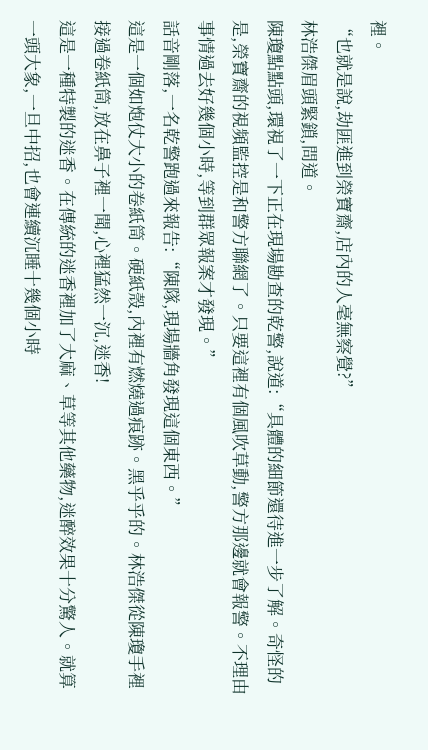裡。
“也就是說,劫匪進到榮寶齋,店內的人毫無察覺?”
林浩傑眉頭緊鎖,問道。
陳瓊點點頭,環視了一下正在現場勘查的乾警,說道:“具體的細節還待進一步了解。奇怪的是,榮寶齋的視頻監控是和警方聯網了。只要這裡有個風吹草動,警方那邊就會報警。不理由事情過去好幾個小時,等到群眾報案才發現。”
話音剛落,一名乾警跑過來報告:“陳隊,現場牆角發現這個東西。”
這是一個如炮仗大小的卷紙筒。硬紙殼,內裡有燃燒過痕跡。黑乎乎的。林浩傑從陳瓊手裡接過卷紙筒,放在鼻子裡一聞,心裡猛然一沉,迷香!
這是一種特製的迷香。在傳統的迷香裡加了大麻、草等其他藥物,迷醉效果十分驚人。就算一頭大象,一旦中招,也會連續沉睡十幾個小時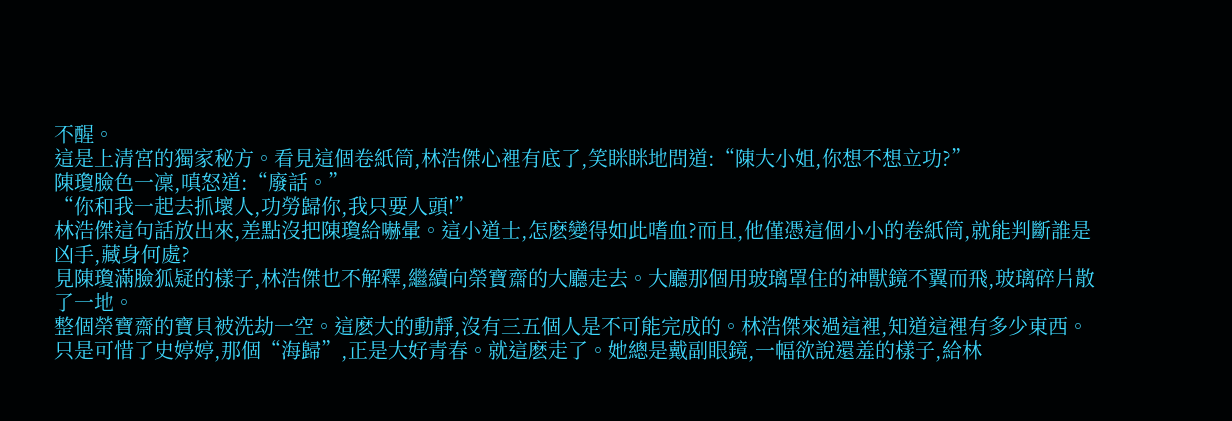不醒。
這是上清宮的獨家秘方。看見這個卷紙筒,林浩傑心裡有底了,笑眯眯地問道:“陳大小姐,你想不想立功?”
陳瓊臉色一凜,嗔怒道:“廢話。”
“你和我一起去抓壞人,功勞歸你,我只要人頭!”
林浩傑這句話放出來,差點沒把陳瓊給嚇暈。這小道士,怎麽變得如此嗜血?而且,他僅憑這個小小的卷紙筒,就能判斷誰是凶手,藏身何處?
見陳瓊滿臉狐疑的樣子,林浩傑也不解釋,繼續向榮寶齋的大廳走去。大廳那個用玻璃罩住的神獸鏡不翼而飛,玻璃碎片散了一地。
整個榮寶齋的寶貝被洗劫一空。這麽大的動靜,沒有三五個人是不可能完成的。林浩傑來過這裡,知道這裡有多少東西。
只是可惜了史婷婷,那個“海歸”,正是大好青春。就這麽走了。她總是戴副眼鏡,一幅欲說還羞的樣子,給林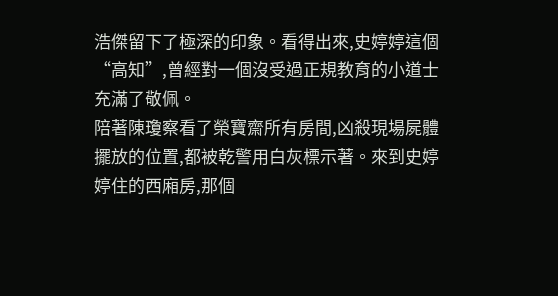浩傑留下了極深的印象。看得出來,史婷婷這個“高知”,曾經對一個沒受過正規教育的小道士充滿了敬佩。
陪著陳瓊察看了榮寶齋所有房間,凶殺現場屍體擺放的位置,都被乾警用白灰標示著。來到史婷婷住的西廂房,那個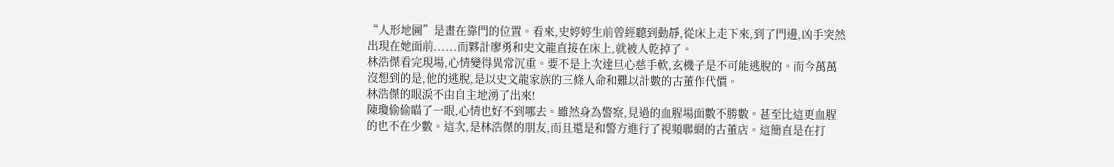“人形地圖”是畫在靠門的位置。看來,史婷婷生前曾經聽到動靜,從床上走下來,到了門邊,凶手突然出現在她面前......而夥計廖勇和史文龍直接在床上,就被人乾掉了。
林浩傑看完現場,心情變得異常沉重。要不是上次達旦心慈手軟,玄機子是不可能逃脫的。而今萬萬沒想到的是,他的逃脫,是以史文龍家族的三條人命和難以計數的古董作代價。
林浩傑的眼淚不由自主地湧了出來!
陳瓊偷偷瞄了一眼,心情也好不到哪去。雖然身為警察,見過的血腥場面數不勝數。甚至比這更血腥的也不在少數。這次,是林浩傑的朋友,而且還是和警方進行了視頻聯網的古董店。這簡直是在打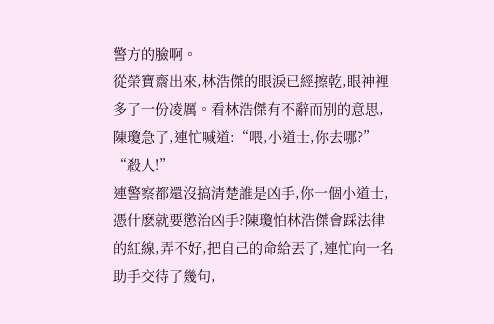警方的臉啊。
從榮寶齋出來,林浩傑的眼淚已經擦乾,眼神裡多了一份凌厲。看林浩傑有不辭而別的意思,陳瓊急了,連忙喊道:“喂,小道士,你去哪?”
“殺人!”
連警察都還沒搞清楚誰是凶手,你一個小道士,憑什麽就要懲治凶手?陳瓊怕林浩傑會踩法律的紅線,弄不好,把自己的命給丟了,連忙向一名助手交待了幾句,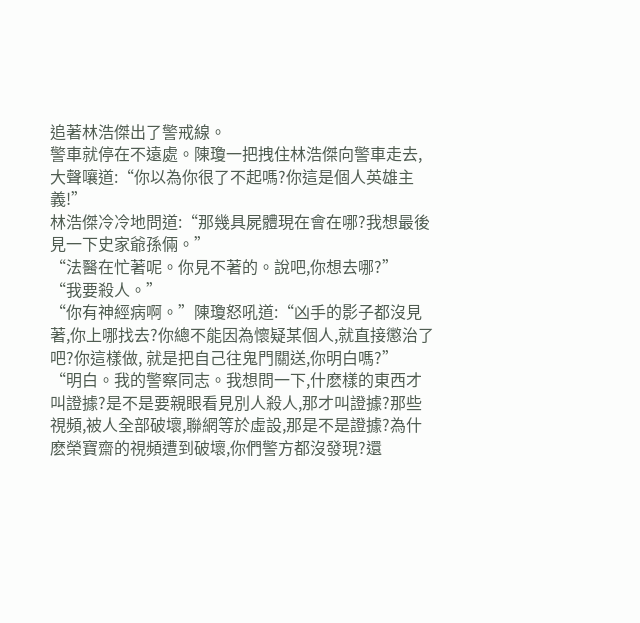追著林浩傑出了警戒線。
警車就停在不遠處。陳瓊一把拽住林浩傑向警車走去,大聲嚷道:“你以為你很了不起嗎?你這是個人英雄主義!”
林浩傑冷冷地問道:“那幾具屍體現在會在哪?我想最後見一下史家爺孫倆。”
“法醫在忙著呢。你見不著的。說吧,你想去哪?”
“我要殺人。”
“你有神經病啊。”陳瓊怒吼道:“凶手的影子都沒見著,你上哪找去?你總不能因為懷疑某個人,就直接懲治了吧?你這樣做, 就是把自己往鬼門關送,你明白嗎?”
“明白。我的警察同志。我想問一下,什麽樣的東西才叫證據?是不是要親眼看見別人殺人,那才叫證據?那些視頻,被人全部破壞,聯網等於虛設,那是不是證據?為什麽榮寶齋的視頻遭到破壞,你們警方都沒發現?還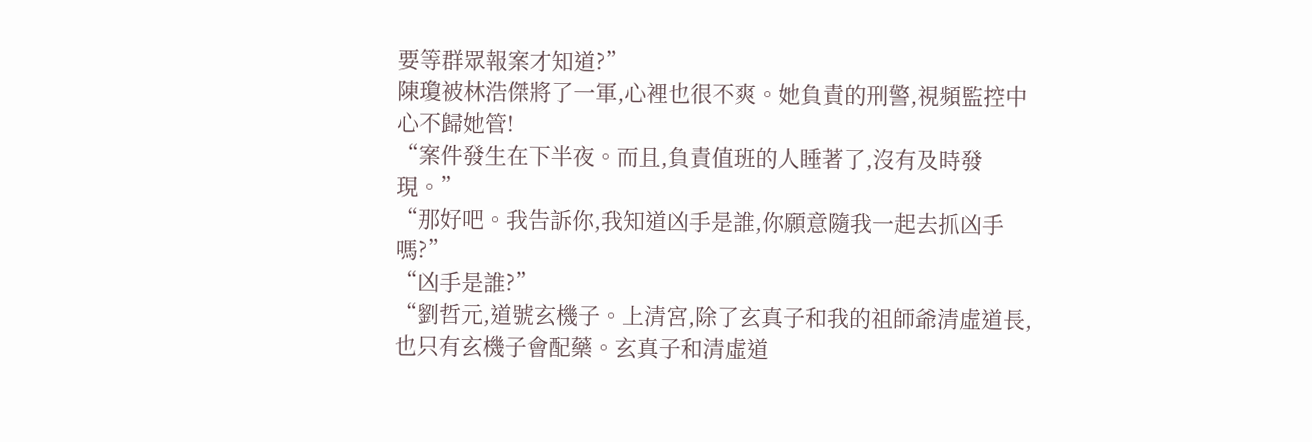要等群眾報案才知道?”
陳瓊被林浩傑將了一軍,心裡也很不爽。她負責的刑警,視頻監控中心不歸她管!
“案件發生在下半夜。而且,負責值班的人睡著了,沒有及時發現。”
“那好吧。我告訴你,我知道凶手是誰,你願意隨我一起去抓凶手嗎?”
“凶手是誰?”
“劉哲元,道號玄機子。上清宮,除了玄真子和我的祖師爺清虛道長,也只有玄機子會配藥。玄真子和清虛道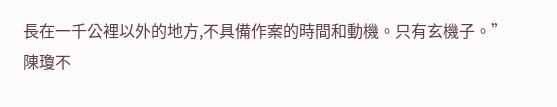長在一千公裡以外的地方,不具備作案的時間和動機。只有玄機子。”
陳瓊不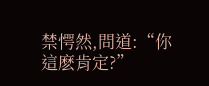禁愕然,問道:“你這麽肯定?”